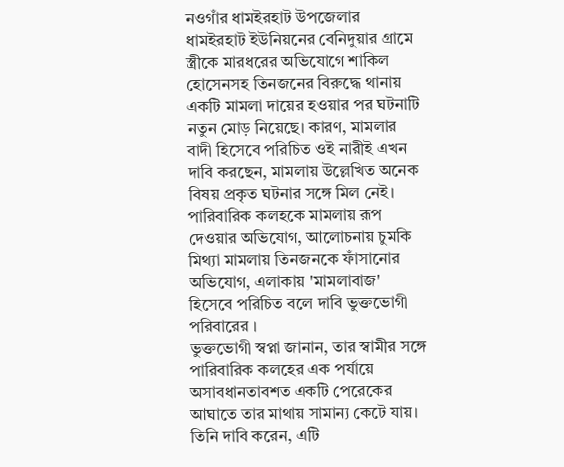নওগাঁর ধামইরহাট উপজেলার ধামইরহাট ইউনিয়নের বেনিদুয়ার গ্রামে স্ত্রীকে মারধরের অভিযোগে শাকিল হোসেনসহ তিনজনের বিরুদ্ধে থানায় একটি মামলা দায়ের হওয়ার পর ঘটনাটি নতুন মোড় নিয়েছে। কারণ, মামলার বাদী হিসেবে পরিচিত ওই নারীই এখন দাবি করছেন, মামলায় উল্লেখিত অনেক বিষয় প্রকৃত ঘটনার সঙ্গে মিল নেই। পারিবারিক কলহকে মামলায় রূপ দেওয়ার অভিযোগ, আলোচনায় চুমকি
মিথ্যা মামলায় তিনজনকে ফাঁসানোর অভিযোগ, এলাকায় 'মামলাবাজ' হিসেবে পরিচিত বলে দাবি ভুক্তভোগী পরিবারের ।
ভুক্তভোগী স্বপ্না জানান, তার স্বামীর সঙ্গে পারিবারিক কলহের এক পর্যায়ে অসাবধানতাবশত একটি পেরেকের আঘাতে তার মাথায় সামান্য কেটে যায়। তিনি দাবি করেন, এটি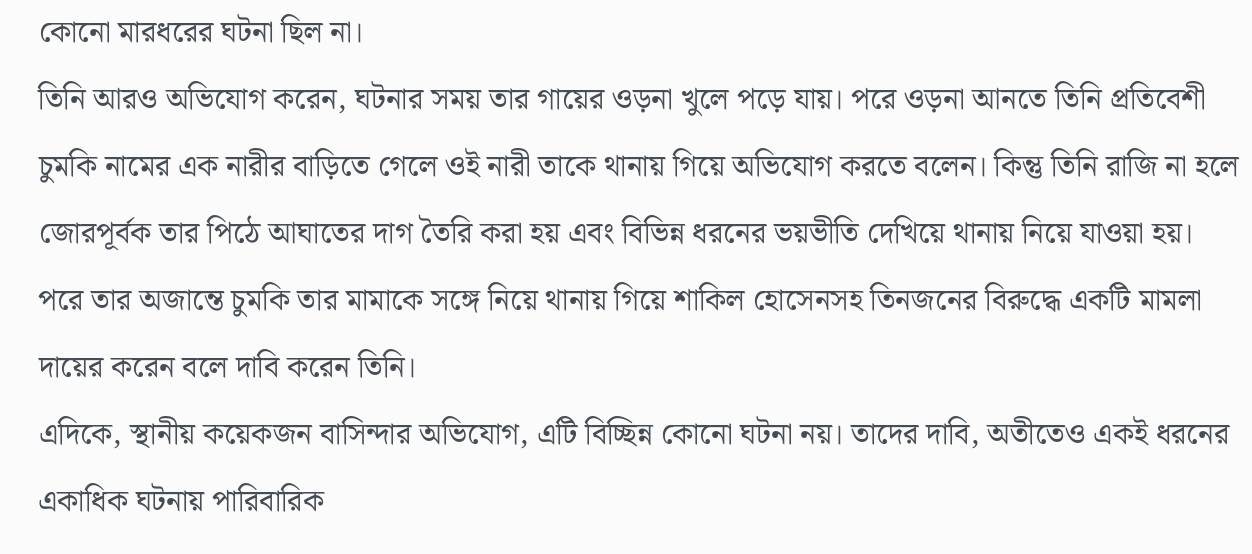কোনো মারধরের ঘটনা ছিল না।
তিনি আরও অভিযোগ করেন, ঘটনার সময় তার গায়ের ওড়না খুলে পড়ে যায়। পরে ওড়না আনতে তিনি প্রতিবেশী চুমকি নামের এক নারীর বাড়িতে গেলে ওই নারী তাকে থানায় গিয়ে অভিযোগ করতে বলেন। কিন্তু তিনি রাজি না হলে জোরপূর্বক তার পিঠে আঘাতের দাগ তৈরি করা হয় এবং বিভিন্ন ধরনের ভয়ভীতি দেখিয়ে থানায় নিয়ে যাওয়া হয়। পরে তার অজান্তে চুমকি তার মামাকে সঙ্গে নিয়ে থানায় গিয়ে শাকিল হোসেনসহ তিনজনের বিরুদ্ধে একটি মামলা দায়ের করেন বলে দাবি করেন তিনি।
এদিকে, স্থানীয় কয়েকজন বাসিন্দার অভিযোগ, এটি বিচ্ছিন্ন কোনো ঘটনা নয়। তাদের দাবি, অতীতেও একই ধরনের একাধিক ঘটনায় পারিবারিক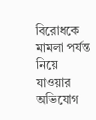বিরোধকে মামলা পর্যন্ত নিয়ে যাওয়ার অভিযোগ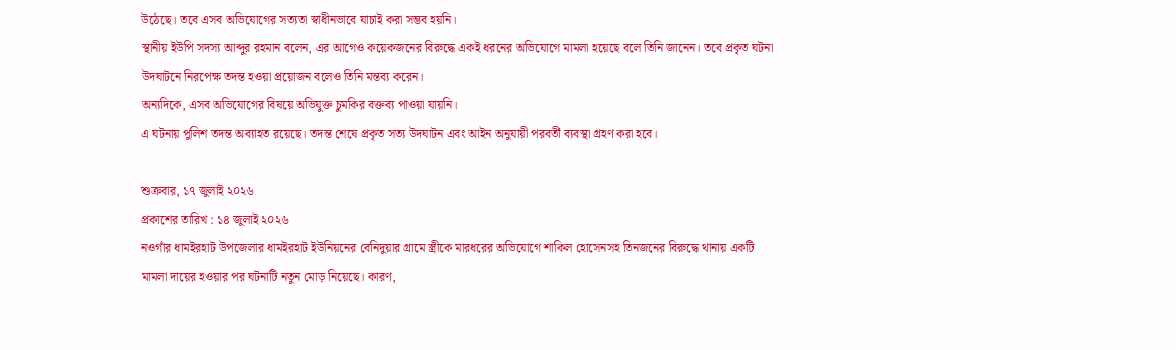উঠেছে। তবে এসব অভিযোগের সত্যতা স্বাধীনভাবে যাচাই করা সম্ভব হয়নি।
স্থানীয় ইউপি সদস্য আব্দুর রহমান বলেন, এর আগেও কয়েকজনের বিরুদ্ধে একই ধরনের অভিযোগে মামলা হয়েছে বলে তিনি জানেন। তবে প্রকৃত ঘটনা উদঘাটনে নিরপেক্ষ তদন্ত হওয়া প্রয়োজন বলেও তিনি মন্তব্য করেন।
অন্যদিকে, এসব অভিযোগের বিষয়ে অভিযুক্ত চুমকির বক্তব্য পাওয়া যায়নি।
এ ঘটনায় পুলিশ তদন্ত অব্যাহত রয়েছে। তদন্ত শেষে প্রকৃত সত্য উদঘাটন এবং আইন অনুযায়ী পরবর্তী ব্যবস্থা গ্রহণ করা হবে।

শুক্রবার, ১৭ জুলাই ২০২৬
প্রকাশের তারিখ : ১৪ জুলাই ২০২৬
নওগাঁর ধামইরহাট উপজেলার ধামইরহাট ইউনিয়নের বেনিদুয়ার গ্রামে স্ত্রীকে মারধরের অভিযোগে শাকিল হোসেনসহ তিনজনের বিরুদ্ধে থানায় একটি মামলা দায়ের হওয়ার পর ঘটনাটি নতুন মোড় নিয়েছে। কারণ,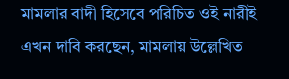মামলার বাদী হিসেবে পরিচিত ওই নারীই এখন দাবি করছেন, মামলায় উল্লেখিত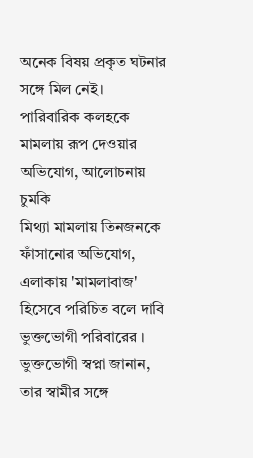অনেক বিষয় প্রকৃত ঘটনার সঙ্গে মিল নেই। পারিবারিক কলহকে মামলায় রূপ দেওয়ার অভিযোগ, আলোচনায় চুমকি
মিথ্যা মামলায় তিনজনকে ফাঁসানোর অভিযোগ, এলাকায় 'মামলাবাজ' হিসেবে পরিচিত বলে দাবি ভুক্তভোগী পরিবারের ।
ভুক্তভোগী স্বপ্না জানান, তার স্বামীর সঙ্গে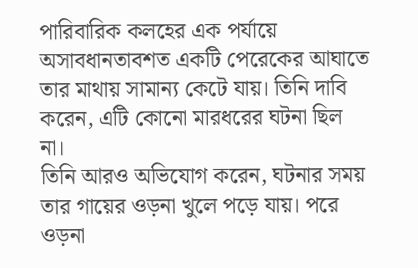পারিবারিক কলহের এক পর্যায়ে অসাবধানতাবশত একটি পেরেকের আঘাতে তার মাথায় সামান্য কেটে যায়। তিনি দাবি করেন, এটি কোনো মারধরের ঘটনা ছিল না।
তিনি আরও অভিযোগ করেন, ঘটনার সময় তার গায়ের ওড়না খুলে পড়ে যায়। পরে ওড়না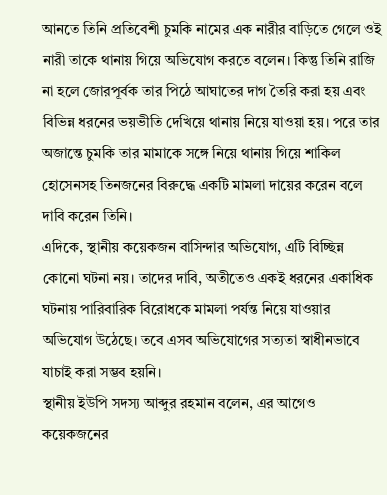আনতে তিনি প্রতিবেশী চুমকি নামের এক নারীর বাড়িতে গেলে ওই নারী তাকে থানায় গিয়ে অভিযোগ করতে বলেন। কিন্তু তিনি রাজি না হলে জোরপূর্বক তার পিঠে আঘাতের দাগ তৈরি করা হয় এবং বিভিন্ন ধরনের ভয়ভীতি দেখিয়ে থানায় নিয়ে যাওয়া হয়। পরে তার অজান্তে চুমকি তার মামাকে সঙ্গে নিয়ে থানায় গিয়ে শাকিল হোসেনসহ তিনজনের বিরুদ্ধে একটি মামলা দায়ের করেন বলে দাবি করেন তিনি।
এদিকে, স্থানীয় কয়েকজন বাসিন্দার অভিযোগ, এটি বিচ্ছিন্ন কোনো ঘটনা নয়। তাদের দাবি, অতীতেও একই ধরনের একাধিক ঘটনায় পারিবারিক বিরোধকে মামলা পর্যন্ত নিয়ে যাওয়ার অভিযোগ উঠেছে। তবে এসব অভিযোগের সত্যতা স্বাধীনভাবে যাচাই করা সম্ভব হয়নি।
স্থানীয় ইউপি সদস্য আব্দুর রহমান বলেন, এর আগেও কয়েকজনের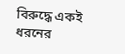বিরুদ্ধে একই ধরনের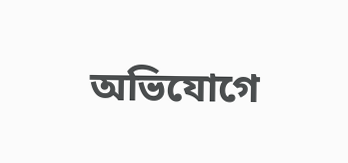অভিযোগে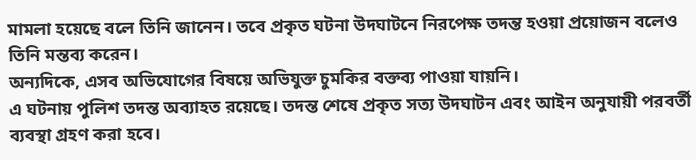মামলা হয়েছে বলে তিনি জানেন। তবে প্রকৃত ঘটনা উদঘাটনে নিরপেক্ষ তদন্ত হওয়া প্রয়োজন বলেও তিনি মন্তব্য করেন।
অন্যদিকে, এসব অভিযোগের বিষয়ে অভিযুক্ত চুমকির বক্তব্য পাওয়া যায়নি।
এ ঘটনায় পুলিশ তদন্ত অব্যাহত রয়েছে। তদন্ত শেষে প্রকৃত সত্য উদঘাটন এবং আইন অনুযায়ী পরবর্তী ব্যবস্থা গ্রহণ করা হবে।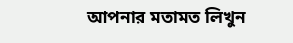আপনার মতামত লিখুন